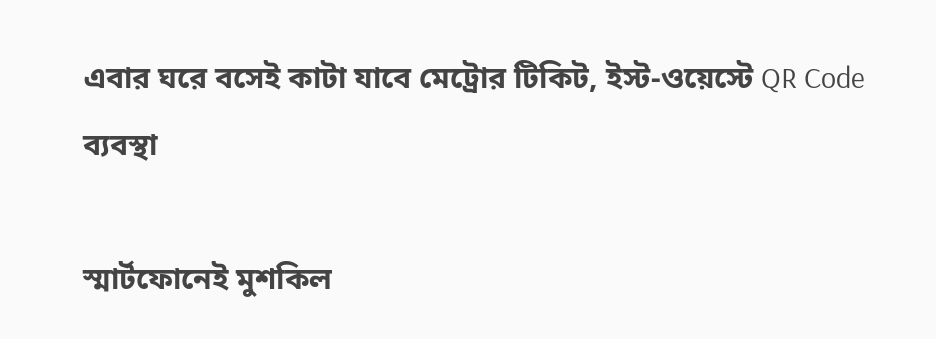এবার ঘরে বসেই কাটা যাবে মেট্রোর টিকিট, ইস্ট-ওয়েস্টে QR Code ব্যবস্থা

স্মার্টফোনেই মুশকিল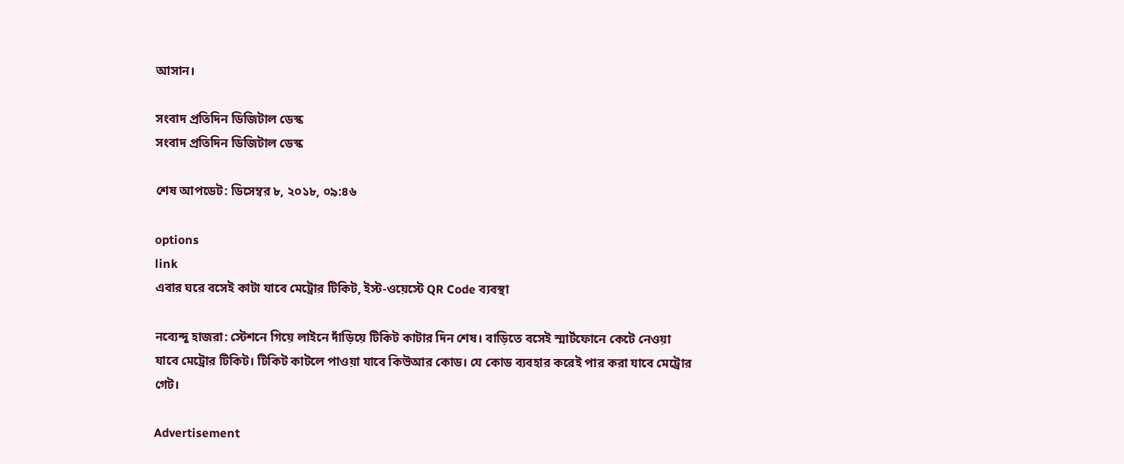আসান।

সংবাদ প্রতিদিন ডিজিটাল ডেস্ক
সংবাদ প্রতিদিন ডিজিটাল ডেস্ক

শেষ আপডেট: ডিসেম্বর ৮, ২০১৮, ০৯:৪৬

options
link
এবার ঘরে বসেই কাটা যাবে মেট্রোর টিকিট, ইস্ট-ওয়েস্টে QR Code ব্যবস্থা

নব্যেন্দু হাজরা: স্টেশনে গিয়ে লাইনে দাঁড়িয়ে টিকিট কাটার দিন শেষ। বাড়িতে বসেই স্মার্টফোনে কেটে নেওয়া যাবে মেট্রোর টিকিট। টিকিট কাটলে পাওয়া যাবে কিউআর কোড। যে কোড ব্যবহার করেই পার করা যাবে মেট্রোর গেট।

Advertisement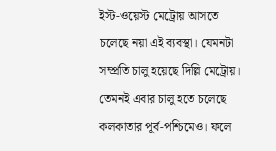ইস্ট-ওয়েস্ট মেট্রোয় আসতে চলেছে নয়া এই ব্যবস্থা। যেমনটা সম্প্রতি চালু হয়েছে দিল্লি মেট্রোয়। তেমনই এবার চালু হতে চলেছে কলকাতার পূর্ব-পশ্চিমেও। ফলে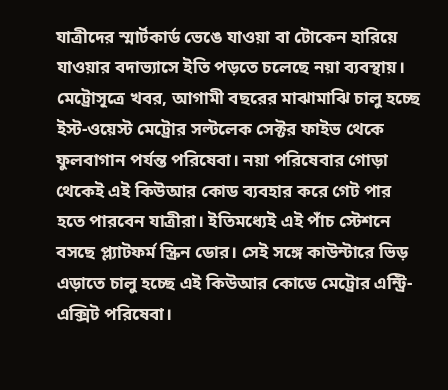যাত্রীদের স্মার্টকার্ড ভেঙে যাওয়া বা টোকেন হারিয়ে যাওয়ার বদাভ্যাসে ইতি পড়তে চলেছে নয়া ব্যবস্থায়। মেট্রোসূত্রে খবর, আগামী বছরের মাঝামাঝি চালু হচ্ছে ইস্ট-ওয়েস্ট মেট্রোর সল্টলেক সেক্টর ফাইভ থেকে ফুলবাগান পর্যন্ত পরিষেবা। নয়া পরিষেবার গোড়া থেকেই এই কিউআর কোড ব্যবহার করে গেট পার হতে পারবেন যাত্রীরা। ইতিমধ্যেই এই পাঁচ স্টেশনে বসছে প্ল্যাটফর্ম স্ক্রিন ডোর। সেই সঙ্গে কাউন্টারে ভিড় এড়াতে চালু হচ্ছে এই কিউআর কোডে মেট্রোর এন্ট্রি-এক্সিট পরিষেবা।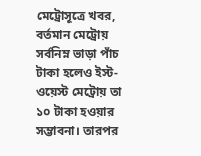মেট্রোসূত্রে খবর, বর্তমান মেট্রোয় সর্বনিম্ন ভাড়া পাঁচ টাকা হলেও ইস্ট-ওয়েস্ট মেট্রোয় তা ১০ টাকা হওয়ার সম্ভাবনা। তারপর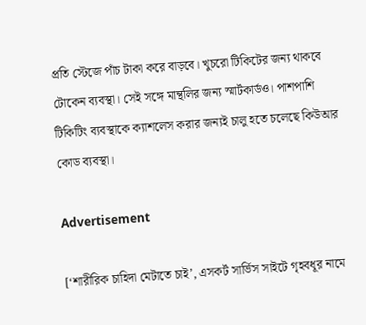প্রতি স্টেজে পাঁচ টাকা করে বাড়বে। খুচরো টিকিটের জন্য থাকবে টোকেন ব্যবস্থা। সেই সঙ্গে মান্থলির জন্য স্মার্টকার্ডও। পাশপাশি টিকিটিং ব্যবস্থাকে ক্যাশলেস করার জন্যই চালু হতে চলেছে কিউআর কোড ব্যবস্থা।

Advertisement

[‘শারীরিক চাহিদা মেটাতে চাই’, এসকর্ট সার্ভিস সাইটে গৃহবধূর নামে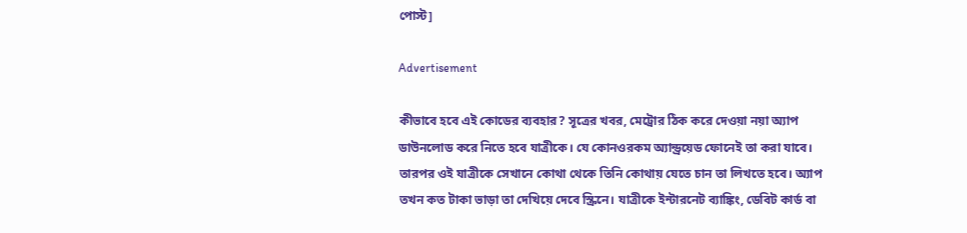পোস্ট]

Advertisement

কীভাবে হবে এই কোডের ব্যবহার? সূত্রের খবর, মেট্রোর ঠিক করে দেওয়া নয়া অ্যাপ ডাউনলোড করে নিতে হবে যাত্রীকে। যে কোনওরকম অ্যান্ড্রয়েড ফোনেই তা করা যাবে। তারপর ওই যাত্রীকে সেখানে কোথা থেকে তিনি কোথায় যেতে চান তা লিখতে হবে। অ্যাপ তখন কত টাকা ভাড়া তা দেখিয়ে দেবে স্ক্রিনে। যাত্রীকে ইন্টারনেট ব্যাঙ্কিং, ডেবিট কার্ড বা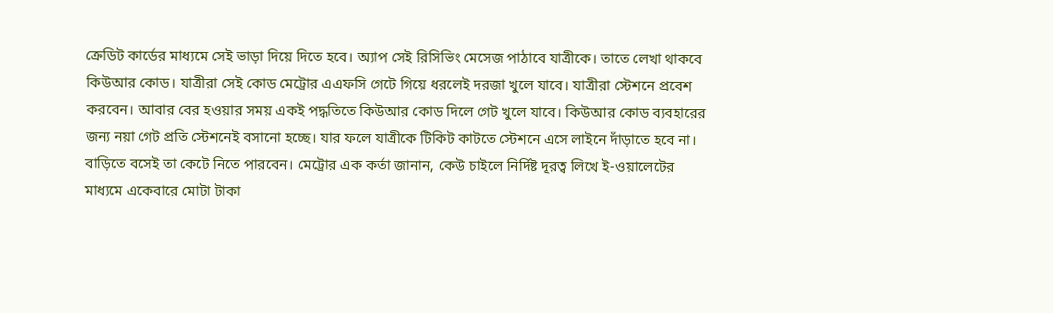ক্রেডিট কার্ডের মাধ্যমে সেই ভাড়া দিয়ে দিতে হবে। অ্যাপ সেই রিসিভিং মেসেজ পাঠাবে যাত্রীকে। তাতে লেখা থাকবে কিউআর কোড। যাত্রীরা সেই কোড মেট্রোর এএফসি গেটে গিয়ে ধরলেই দরজা খুলে যাবে। যাত্রীরা স্টেশনে প্রবেশ করবেন। আবার বের হওয়ার সময় একই পদ্ধতিতে কিউআর কোড দিলে গেট খুলে যাবে। কিউআর কোড ব্যবহারের জন্য নয়া গেট প্রতি স্টেশনেই বসানো হচ্ছে। যার ফলে যাত্রীকে টিকিট কাটতে স্টেশনে এসে লাইনে দাঁড়াতে হবে না। বাড়িতে বসেই তা কেটে নিতে পারবেন। মেট্রোর এক কর্তা জানান, কেউ চাইলে নির্দিষ্ট দূরত্ব লিখে ই-ওয়ালেটের মাধ্যমে একেবারে মোটা টাকা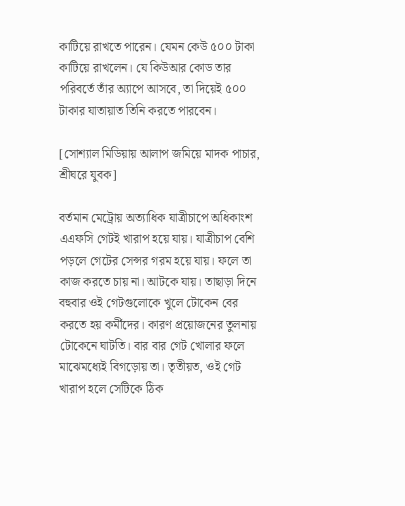কাটিয়ে রাখতে পারেন। যেমন কেউ ৫০০ টাকা কাটিয়ে রাখলেন। যে কিউআর কোড তার পরিবর্তে তাঁর অ্যাপে আসবে, তা দিয়েই ৫০০ টাকার যাতায়াত তিনি করতে পারবেন।

[সোশ্যাল মিডিয়ায় আলাপ জমিয়ে মাদক পাচার, শ্রীঘরে যুবক]

বর্তমান মেট্রোয় অত্যাধিক যাত্রীচাপে অধিকাংশ এএফসি গেটই খারাপ হয়ে যায়। যাত্রীচাপ বেশি পড়লে গেটের সেন্সর গরম হয়ে যায়। ফলে তা কাজ করতে চায় না। আটকে যায়। তাছাড়া দিনে বহুবার ওই গেটগুলোকে খুলে টোকেন বের করতে হয় কর্মীদের। কারণ প্রয়োজনের তুলনায় টোকেনে ঘাটতি। বার বার গেট খোলার ফলে মাঝেমধ্যেই বিগড়োয় তা। তৃতীয়ত, ওই গেট খারাপ হলে সেটিকে ঠিক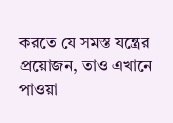করতে যে সমস্ত যন্ত্রের প্রয়োজন, তাও এখানে পাওয়া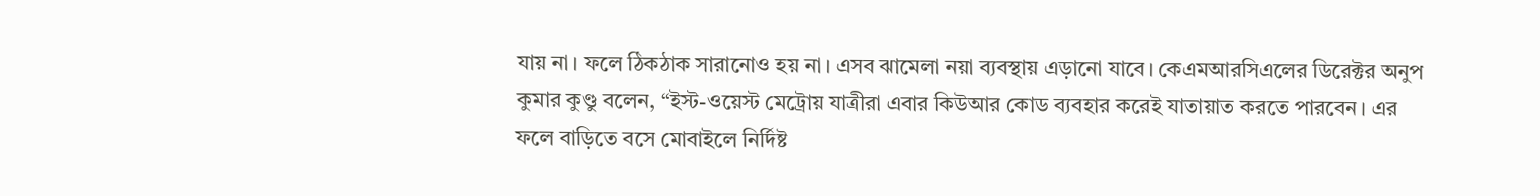যায় না। ফলে ঠিকঠাক সারানোও হয় না। এসব ঝামেলা নয়া ব্যবস্থায় এড়ানো যাবে। কেএমআরসিএলের ডিরেক্টর অনুপ কুমার কুণ্ডু বলেন, “ইস্ট-ওয়েস্ট মেট্রোয় যাত্রীরা এবার কিউআর কোড ব্যবহার করেই যাতায়াত করতে পারবেন। এর ফলে বাড়িতে বসে মোবাইলে নির্দিষ্ট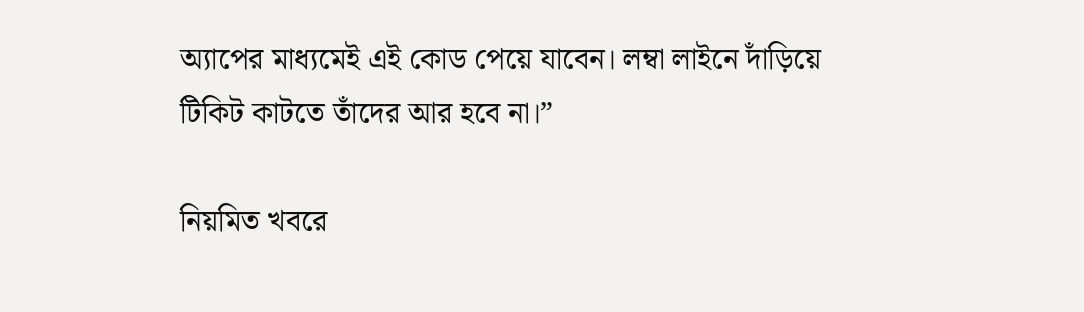অ্যাপের মাধ্যমেই এই কোড পেয়ে যাবেন। লম্বা লাইনে দাঁড়িয়ে টিকিট কাটতে তাঁদের আর হবে না।”

নিয়মিত খবরে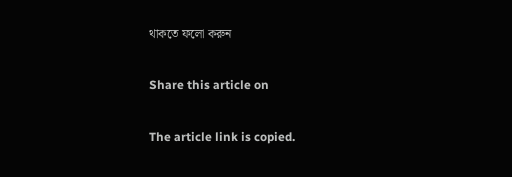থাকতে ফলো করুন

Share this article on

The article link is copied.